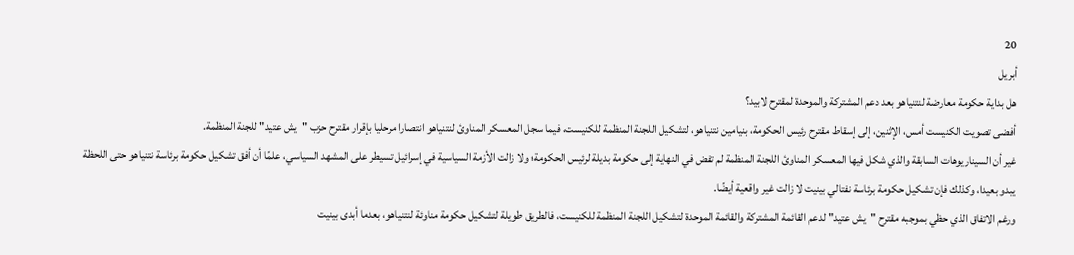20
أبريل
هل بداية حكومة معارضة لنتنياهو بعد دعم المشتركة والموحدة لمقترح لابيد؟
أفضى تصويت الكنيست أمس، الإثنين، إلى إسقاط مقترح رئيس الحكومة، بنيامين نتنياهو، لتشكيل اللجنة المنظمة للكنيست، فيما سجل المعسكر المناوئ لنتنياهو انتصارا مرحليا بإقرار مقترح حزب "يش عتيد" للجنة المنظمة.
غير أن السيناريوهات السابقة والذي شكل فيها المعسكر المناوئ اللجنة المنظمة لم تفض في النهاية إلى حكومة بديلة لرئيس الحكومة؛ ولا زالت الأزمة السياسية في إسرائيل تسيطر على المشهد السياسي، علمًا أن أفق تشكيل حكومة برئاسة نتنياهو حتى اللحظة يبدو بعيدا، وكذلك فإن تشكيل حكومة برئاسة نفتالي بينيت لا زالت غير واقعية أيضًا.
ورغم الاتفاق الذي حظي بموجبه مقترح "يش عتيد" لدعم القائمة المشتركة والقائمة الموحدة لتشكيل اللجنة المنظمة للكنيست، فالطريق طويلة لتشكيل حكومة مناوئة لنتنياهو، بعدما أبدى بينيت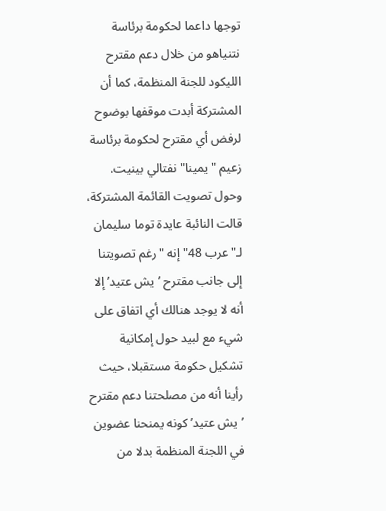توجها داعما لحكومة برئاسة نتنياهو من خلال دعم مقترح الليكود للجنة المنظمة، كما أن المشتركة أبدت موقفها بوضوح لرفض أي مقترح لحكومة برئاسة زعيم "يمينا" نفتالي بينيت.
وحول تصويت القائمة المشتركة، قالت النائبة عايدة توما سليمان لـ"عرب 48" إنه "رغم تصويتنا إلى جانب مقترح ’يش عتيد’ إلا أنه لا يوجد هنالك أي اتفاق على شيء مع لبيد حول إمكانية تشكيل حكومة مستقبلا، حيث رأينا أنه من مصلحتنا دعم مقترح ’يش عتيد’ كونه يمنحنا عضوين في اللجنة المنظمة بدلا من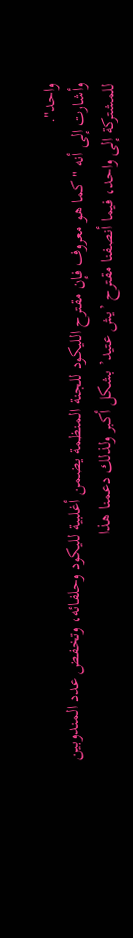واحد".
وأشارت إلى أنه "كما هو معروف فإن مقترح الليكود للجنة المنظمة يضمن أغلبية لليكود وحلفائه، وتخفض عدد المندوبين للمشتركة إلى واحد، فيما أنصفنا مقترح ’يش عتيد’ بشكل أكبر ولذلك دعمنا هذا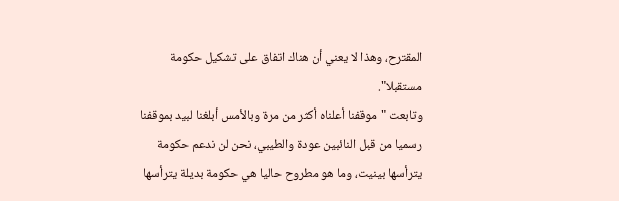المقترح، وهذا لا يعني أن هناك اتفاق على تشكيل حكومة مستقبلا".
وتابعت "موقفنا أعلناه أكثر من مرة وبالأمس أبلغنا لبيد بموقفنا رسميا من قبل النائبين عودة والطيبي، نحن لن ندعم حكومة يترأسها بينيت، وما هو مطروح حاليا هي حكومة بديلة يترأسها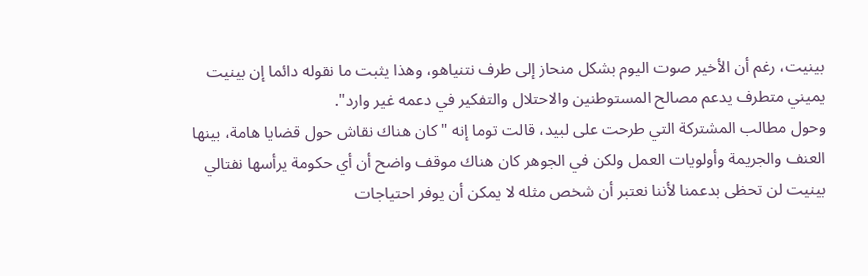بينيت، رغم أن الأخير صوت اليوم بشكل منحاز إلى طرف نتنياهو، وهذا يثبت ما نقوله دائما إن بينيت يميني متطرف يدعم مصالح المستوطنين والاحتلال والتفكير في دعمه غير وارد".
وحول مطالب المشتركة التي طرحت على لبيد، قالت توما إنه "كان هناك نقاش حول قضايا هامة، بينها العنف والجريمة وأولويات العمل ولكن في الجوهر كان هناك موقف واضح أن أي حكومة يرأسها نفتالي بينيت لن تحظى بدعمنا لأننا نعتبر أن شخص مثله لا يمكن أن يوفر احتياجات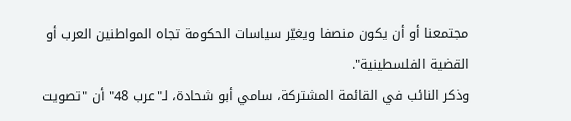مجتمعنا أو أن يكون منصفا ويغيّر سياسات الحكومة تجاه المواطنين العرب أو القضية الفلسطينية".
وذكر النائب في القائمة المشتركة، سامي أبو شحادة، لـ"عرب 48" أن "تصويت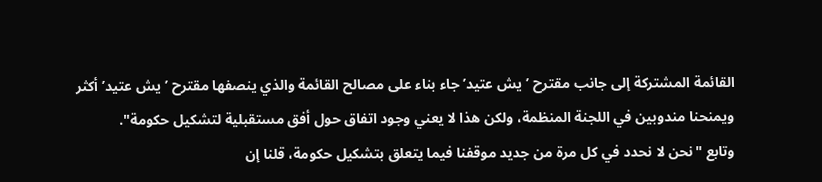القائمة المشتركة إلى جانب مقترح ’يش عتيد’ جاء بناء على مصالح القائمة والذي ينصفها مقترح ’يش عتيد’ أكثر ويمنحنا مندوبين في اللجنة المنظمة، ولكن هذا لا يعني وجود اتفاق حول أفق مستقبلية لتشكيل حكومة".
وتابع "نحن لا نحدد في كل مرة من جديد موقفنا فيما يتعلق بتشكيل حكومة، قلنا إن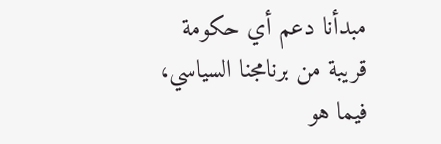مبدأنا دعم أي حكومة قريبة من برنامجنا السياسي، فيما هو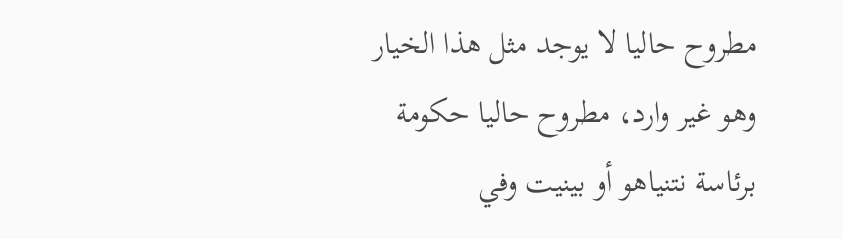مطروح حاليا لا يوجد مثل هذا الخيار وهو غير وارد، مطروح حاليا حكومة برئاسة نتنياهو أو بينيت وفي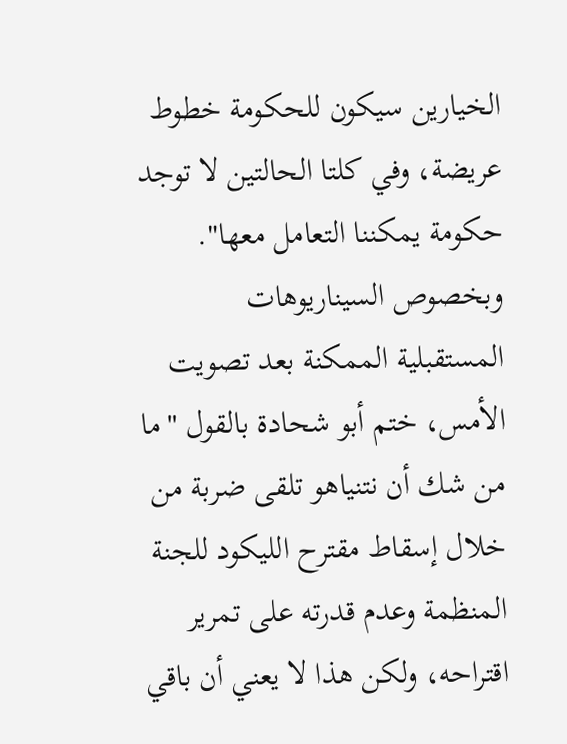الخيارين سيكون للحكومة خطوط عريضة، وفي كلتا الحالتين لا توجد حكومة يمكننا التعامل معها".
وبخصوص السيناريوهات المستقبلية الممكنة بعد تصويت الأمس، ختم أبو شحادة بالقول "ما من شك أن نتنياهو تلقى ضربة من خلال إسقاط مقترح الليكود للجنة المنظمة وعدم قدرته على تمرير اقتراحه، ولكن هذا لا يعني أن باقي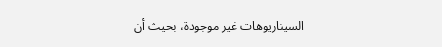السيناريوهات غير موجودة، بحيث أن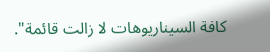كافة السيناريوهات لا زالت قائمة".